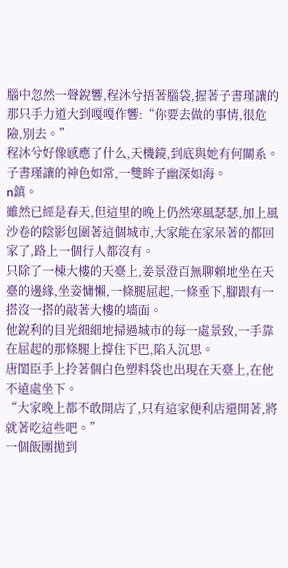腦中忽然一聲銳響,程沐兮捂著腦袋,握著子書瑾讓的那只手力道大到嘎嘎作響:“你要去做的事情,很危險,別去。”
程沐兮好像感應了什么,天機鏡,到底與她有何關系。
子書瑾讓的神色如常,一雙眸子幽深如海。
n鎮。
雖然已經是春天,但這里的晚上仍然寒風瑟瑟,加上風沙卷的陰影包圍著這個城市,大家能在家呆著的都回家了,路上一個行人都沒有。
只除了一棟大樓的天臺上,姜景澄百無聊賴地坐在天臺的邊緣,坐姿慵懶,一條腿屈起,一條垂下,腳跟有一搭沒一搭的敲著大樓的墻面。
他銳利的目光細細地掃過城市的每一處景致,一手靠在屈起的那條腿上撐住下巴,陷入沉思。
唐閨臣手上拎著個白色塑料袋也出現在天臺上,在他不遠處坐下。
“大家晚上都不敢開店了,只有這家便利店還開著,將就著吃這些吧。”
一個飯團拋到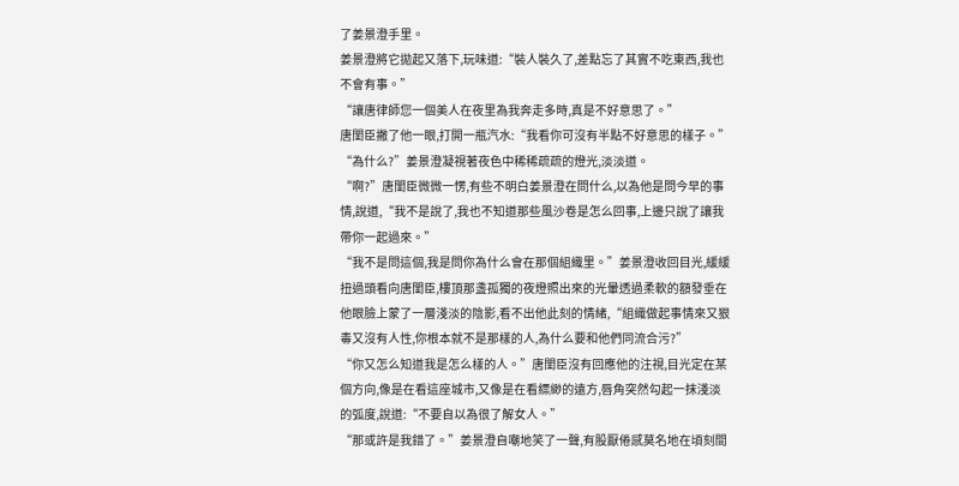了姜景澄手里。
姜景澄將它拋起又落下,玩味道:“裝人裝久了,差點忘了其實不吃東西,我也不會有事。”
“讓唐律師您一個美人在夜里為我奔走多時,真是不好意思了。”
唐閨臣撇了他一眼,打開一瓶汽水:“我看你可沒有半點不好意思的樣子。”
“為什么?”姜景澄凝視著夜色中稀稀疏疏的燈光,淡淡道。
“啊?”唐閨臣微微一愣,有些不明白姜景澄在問什么,以為他是問今早的事情,說道,“我不是說了,我也不知道那些風沙卷是怎么回事,上邊只說了讓我帶你一起過來。”
“我不是問這個,我是問你為什么會在那個組織里。”姜景澄收回目光,緩緩扭過頭看向唐閨臣,樓頂那盞孤獨的夜燈照出來的光暈透過柔軟的額發垂在他眼臉上蒙了一層淺淡的陰影,看不出他此刻的情緒,“組織做起事情來又狠毒又沒有人性,你根本就不是那樣的人,為什么要和他們同流合污?”
“你又怎么知道我是怎么樣的人。”唐閨臣沒有回應他的注視,目光定在某個方向,像是在看這座城市,又像是在看縹緲的遠方,唇角突然勾起一抹淺淡的弧度,說道:“不要自以為很了解女人。”
“那或許是我錯了。”姜景澄自嘲地笑了一聲,有股厭倦感莫名地在頃刻間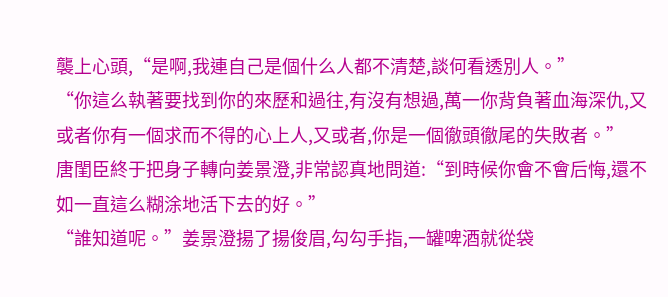襲上心頭,“是啊,我連自己是個什么人都不清楚,談何看透別人。”
“你這么執著要找到你的來歷和過往,有沒有想過,萬一你背負著血海深仇,又或者你有一個求而不得的心上人,又或者,你是一個徹頭徹尾的失敗者。”
唐閨臣終于把身子轉向姜景澄,非常認真地問道:“到時候你會不會后悔,還不如一直這么糊涂地活下去的好。”
“誰知道呢。”姜景澄揚了揚俊眉,勾勾手指,一罐啤酒就從袋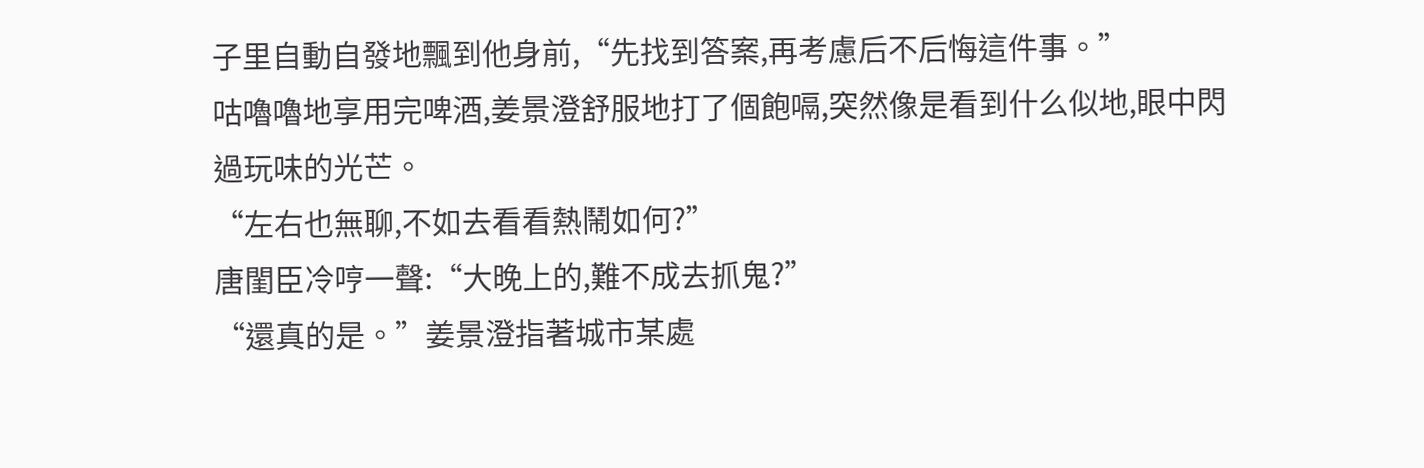子里自動自發地飄到他身前,“先找到答案,再考慮后不后悔這件事。”
咕嚕嚕地享用完啤酒,姜景澄舒服地打了個飽嗝,突然像是看到什么似地,眼中閃過玩味的光芒。
“左右也無聊,不如去看看熱鬧如何?”
唐閨臣冷哼一聲:“大晚上的,難不成去抓鬼?”
“還真的是。”姜景澄指著城市某處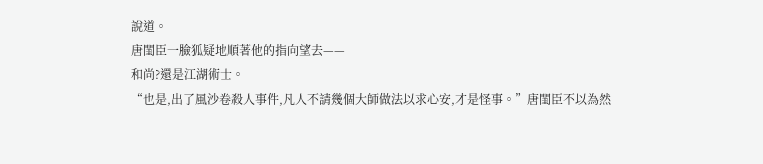說道。
唐閨臣一臉狐疑地順著他的指向望去——
和尚?還是江湖術士。
“也是,出了風沙卷殺人事件,凡人不請幾個大師做法以求心安,才是怪事。”唐閨臣不以為然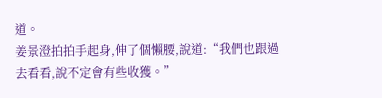道。
姜景澄拍拍手起身,伸了個懶腰,說道:“我們也跟過去看看,說不定會有些收獲。”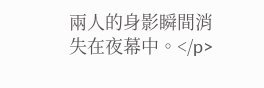兩人的身影瞬間消失在夜幕中。</p>